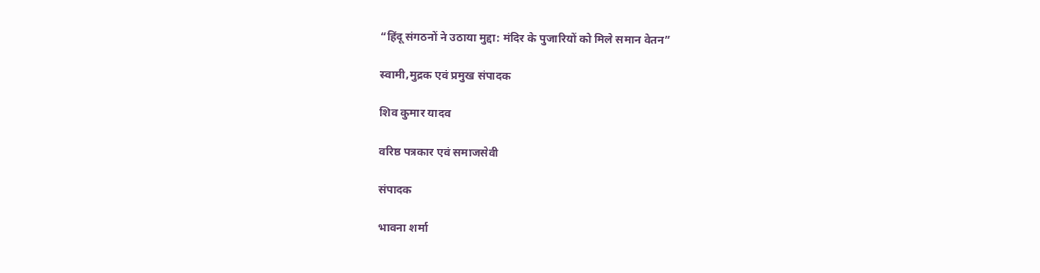“हिंदू संगठनों ने उठाया मुद्दा: मंदिर के पुजारियों को मिले समान वेतन”

स्वामी,मुद्रक एवं प्रमुख संपादक

शिव कुमार यादव

वरिष्ठ पत्रकार एवं समाजसेवी

संपादक

भावना शर्मा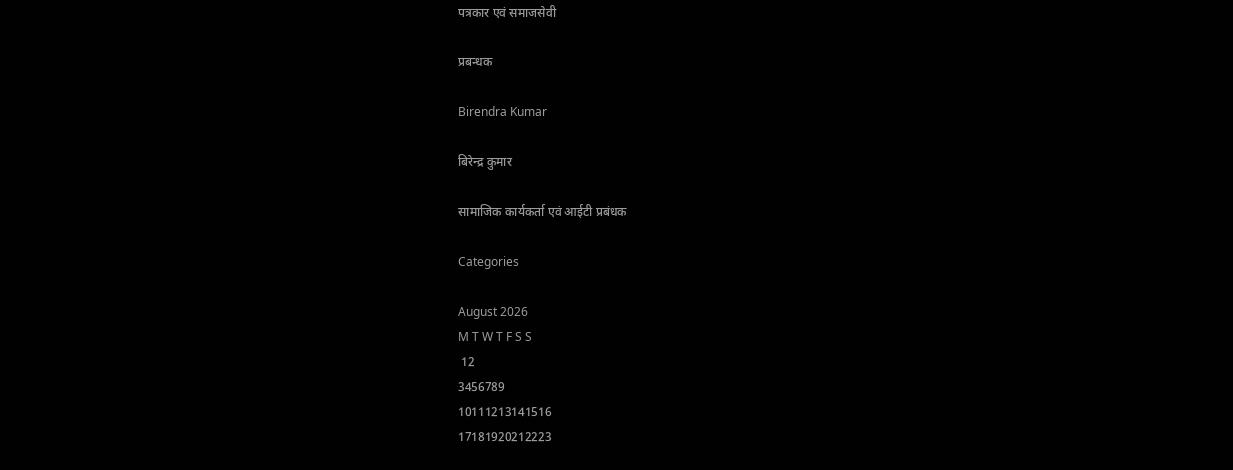पत्रकार एवं समाजसेवी

प्रबन्धक

Birendra Kumar

बिरेन्द्र कुमार

सामाजिक कार्यकर्ता एवं आईटी प्रबंधक

Categories

August 2026
M T W T F S S
 12
3456789
10111213141516
17181920212223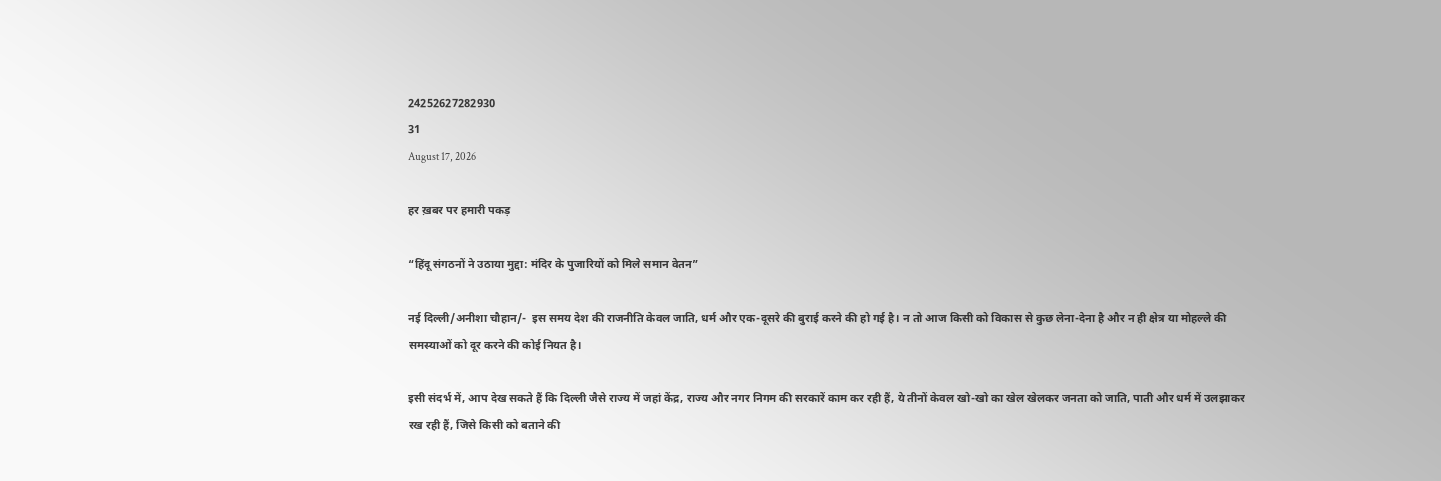24252627282930
31
August 17, 2026

हर ख़बर पर हमारी पकड़

“हिंदू संगठनों ने उठाया मुद्दा: मंदिर के पुजारियों को मिले समान वेतन”

नई दिल्ली/अनीशा चौहान/-  इस समय देश की राजनीति केवल जाति, धर्म और एक-दूसरे की बुराई करने की हो गई है। न तो आज किसी को विकास से कुछ लेना-देना है और न ही क्षेत्र या मोहल्ले की समस्याओं को दूर करने की कोई नियत है।

इसी संदर्भ में, आप देख सकते हैं कि दिल्ली जैसे राज्य में जहां केंद्र, राज्य और नगर निगम की सरकारें काम कर रही हैं, ये तीनों केवल खो-खो का खेल खेलकर जनता को जाति, पाती और धर्म में उलझाकर रख रही हैं, जिसे किसी को बताने की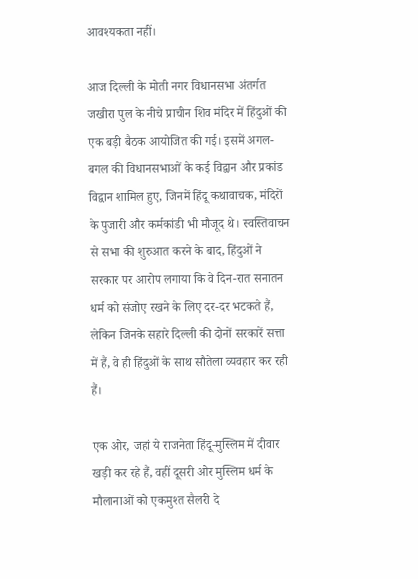आवश्यकता नहीं।

आज दिल्ली के मोती नगर विधानसभा अंतर्गत जखीरा पुल के नीचे प्राचीन शिव मंदिर में हिंदुओं की एक बड़ी बैठक आयोजित की गई। इसमें अगल-बगल की विधानसभाओं के कई विद्वान और प्रकांड विद्वान शामिल हुए, जिनमें हिंदू कथावाचक, मंदिरों के पुजारी और कर्मकांडी भी मौजूद थे। स्वस्तिवाचन से सभा की शुरुआत करने के बाद, हिंदुओं ने सरकार पर आरोप लगाया कि वे दिन-रात सनातन धर्म को संजोए रखने के लिए दर-दर भटकते हैं, लेकिन जिनके सहारे दिल्ली की दोनों सरकारें सत्ता में हैं, वे ही हिंदुओं के साथ सौतेला व्यवहार कर रही हैं।

एक ओर, जहां ये राजनेता हिंदू-मुस्लिम में दीवार खड़ी कर रहे हैं, वहीं दूसरी ओर मुस्लिम धर्म के मौलानाओं को एकमुश्त सैलरी दे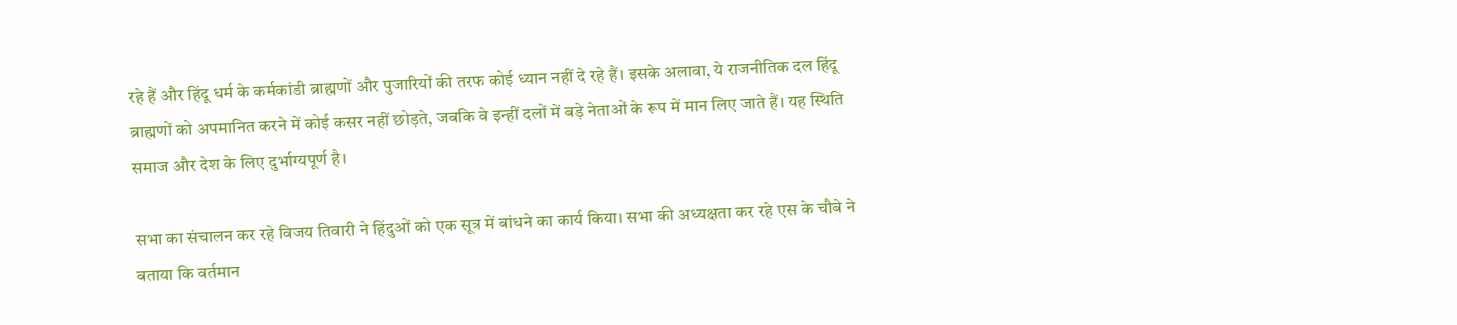रहे हैं और हिंदू धर्म के कर्मकांडी ब्राह्मणों और पुजारियों की तरफ कोई ध्यान नहीं दे रहे हैं। इसके अलावा, ये राजनीतिक दल हिंदू ब्राह्मणों को अपमानित करने में कोई कसर नहीं छोड़ते, जबकि वे इन्हीं दलों में बड़े नेताओं के रूप में मान लिए जाते हैं। यह स्थिति समाज और देश के लिए दुर्भाग्यपूर्ण है।

सभा का संचालन कर रहे विजय तिवारी ने हिंदुओं को एक सूत्र में बांधने का कार्य किया। सभा की अध्यक्षता कर रहे एस के चौबे ने बताया कि वर्तमान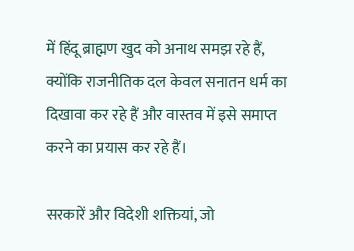में हिंदू ब्राह्मण खुद को अनाथ समझ रहे हैं, क्योंकि राजनीतिक दल केवल सनातन धर्म का दिखावा कर रहे हैं और वास्तव में इसे समाप्त करने का प्रयास कर रहे हैं।

सरकारें और विदेशी शक्तियां, जो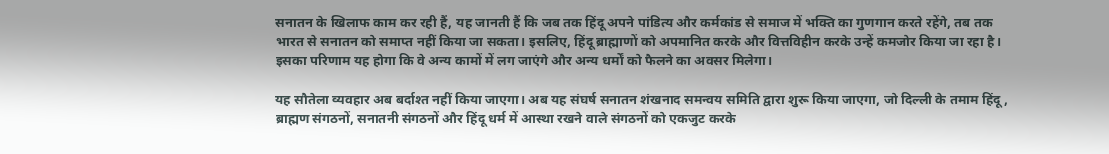सनातन के खिलाफ काम कर रही हैं, यह जानती हैं कि जब तक हिंदू अपने पांडित्य और कर्मकांड से समाज में भक्ति का गुणगान करते रहेंगे, तब तक भारत से सनातन को समाप्त नहीं किया जा सकता। इसलिए, हिंदू ब्राह्माणों को अपमानित करके और वित्तविहीन करके उन्हें कमजोर किया जा रहा है। इसका परिणाम यह होगा कि वे अन्य कामों में लग जाएंगे और अन्य धर्मों को फैलने का अवसर मिलेगा।

यह सौतेला व्यवहार अब बर्दाश्त नहीं किया जाएगा। अब यह संघर्ष सनातन शंखनाद समन्वय समिति द्वारा शुरू किया जाएगा, जो दिल्ली के तमाम हिंदू, ब्राह्मण संगठनों, सनातनी संगठनों और हिंदू धर्म में आस्था रखने वाले संगठनों को एकजुट करके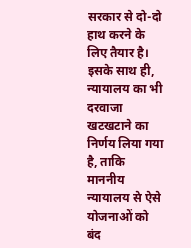सरकार से दो-दो हाथ करने के लिए तैयार है। इसके साथ ही, न्यायालय का भी दरवाजा खटखटाने का निर्णय लिया गया है, ताकि माननीय न्यायालय से ऐसे योजनाओं को बंद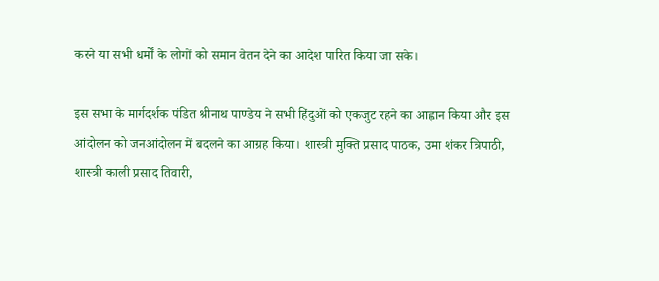करने या सभी धर्मों के लोगों को समान वेतन देने का आदेश पारित किया जा सके।

इस सभा के मार्गदर्शक पंडित श्रीनाथ पाण्डेय ने सभी हिंदुओं को एकजुट रहने का आह्वान किया और इस आंदोलन को जनआंदोलन में बदलने का आग्रह किया। शास्त्री मुक्ति प्रसाद पाठक, उमा शंकर त्रिपाठी, शास्त्री काली प्रसाद तिवारी,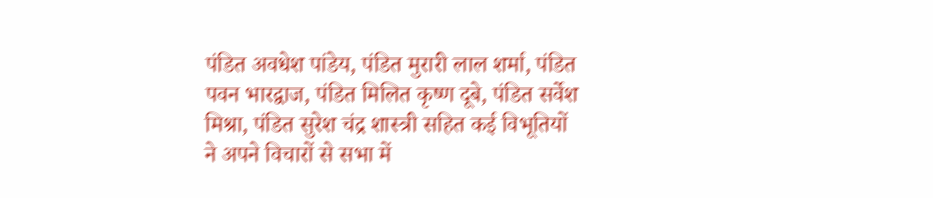पंडित अवधेश पांडेय, पंडित मुरारी लाल शर्मा, पंडित पवन भारद्वाज, पंडित मिलित कृष्ण दूबे, पंडित सर्वेश मिश्रा, पंडित सुरेश चंद्र शास्त्री सहित कई विभूतियों ने अपने विचारों से सभा में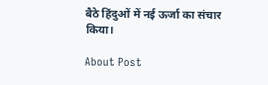बैठे हिंदुओं में नई ऊर्जा का संचार किया।

About Post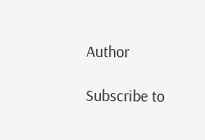Author

Subscribe to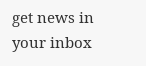get news in your inbox